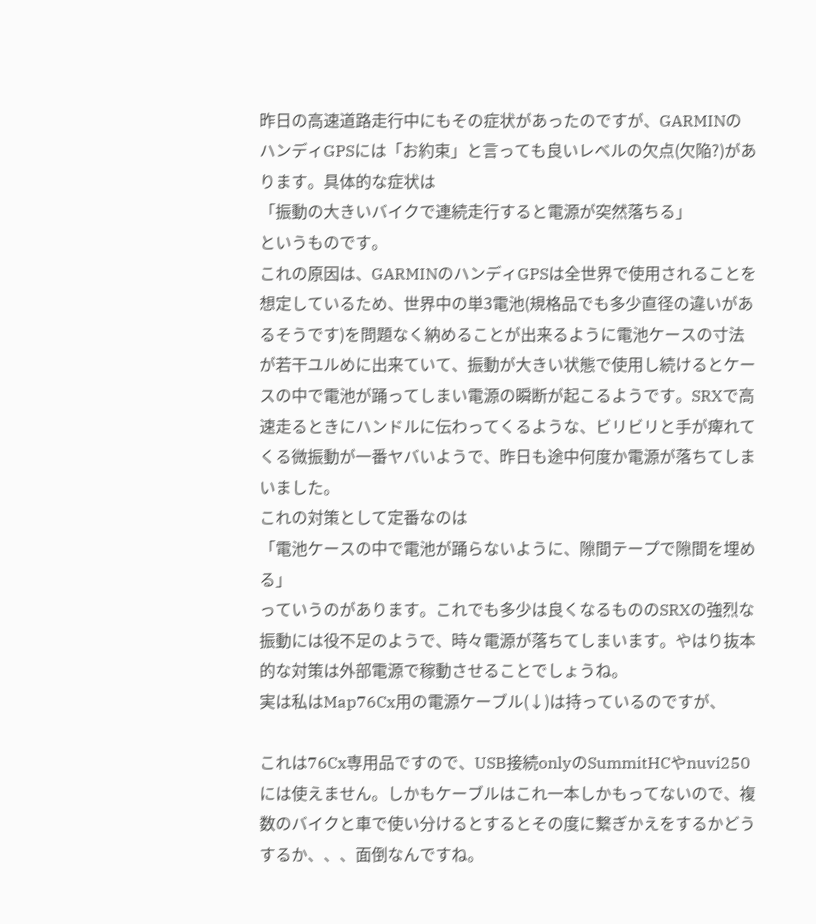昨日の高速道路走行中にもその症状があったのですが、GARMINのハンディGPSには「お約束」と言っても良いレベルの欠点(欠陥?)があります。具体的な症状は
「振動の大きいバイクで連続走行すると電源が突然落ちる」
というものです。
これの原因は、GARMINのハンディGPSは全世界で使用されることを想定しているため、世界中の単3電池(規格品でも多少直径の違いがあるそうです)を問題なく納めることが出来るように電池ケースの寸法が若干ユルめに出来ていて、振動が大きい状態で使用し続けるとケースの中で電池が踊ってしまい電源の瞬断が起こるようです。SRXで高速走るときにハンドルに伝わってくるような、ビリビリと手が痺れてくる微振動が一番ヤバいようで、昨日も途中何度か電源が落ちてしまいました。
これの対策として定番なのは
「電池ケースの中で電池が踊らないように、隙間テープで隙間を埋める」
っていうのがあります。これでも多少は良くなるもののSRXの強烈な振動には役不足のようで、時々電源が落ちてしまいます。やはり抜本的な対策は外部電源で稼動させることでしょうね。
実は私はMap76Cx用の電源ケーブル(↓)は持っているのですが、

これは76Cx専用品ですので、USB接続onlyのSummitHCやnuvi250には使えません。しかもケーブルはこれ一本しかもってないので、複数のバイクと車で使い分けるとするとその度に繋ぎかえをするかどうするか、、、面倒なんですね。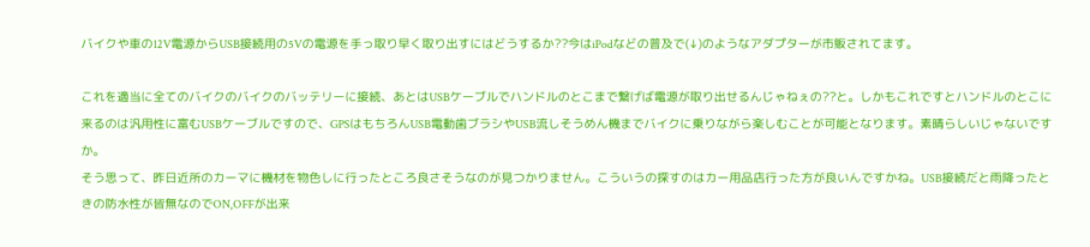バイクや車の12V電源からUSB接続用の5Vの電源を手っ取り早く取り出すにはどうするか??今はiPodなどの普及で(↓)のようなアダプターが市販されてます。

これを適当に全てのバイクのバイクのバッテリーに接続、あとはUSBケーブルでハンドルのとこまで繋げば電源が取り出せるんじゃねぇの??と。しかもこれですとハンドルのとこに来るのは汎用性に富むUSBケーブルですので、GPSはもちろんUSB電動歯ブラシやUSB流しそうめん機までバイクに乗りながら楽しむことが可能となります。素晴らしいじゃないですか。
そう思って、昨日近所のカーマに機材を物色しに行ったところ良さそうなのが見つかりません。こういうの探すのはカー用品店行った方が良いんですかね。USB接続だと雨降ったときの防水性が皆無なのでON,OFFが出来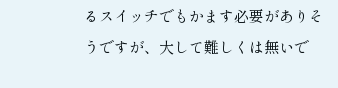るスイッチでもかます必要がありそうですが、大して難しくは無いで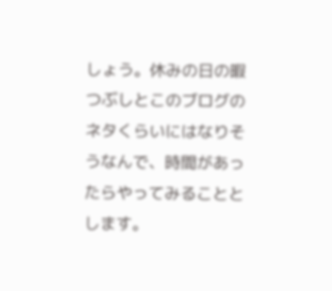しょう。休みの日の暇つぶしとこのブログのネタくらいにはなりそうなんで、時間があったらやってみることとします。